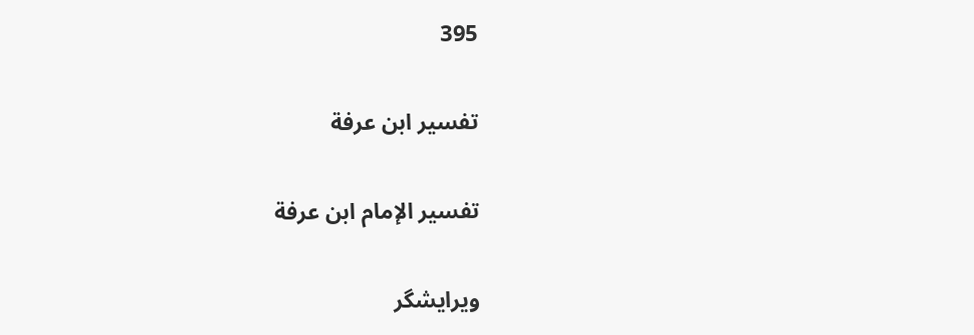395

تفسير ابن عرفة

تفسير الإمام ابن عرفة

ویرایشگر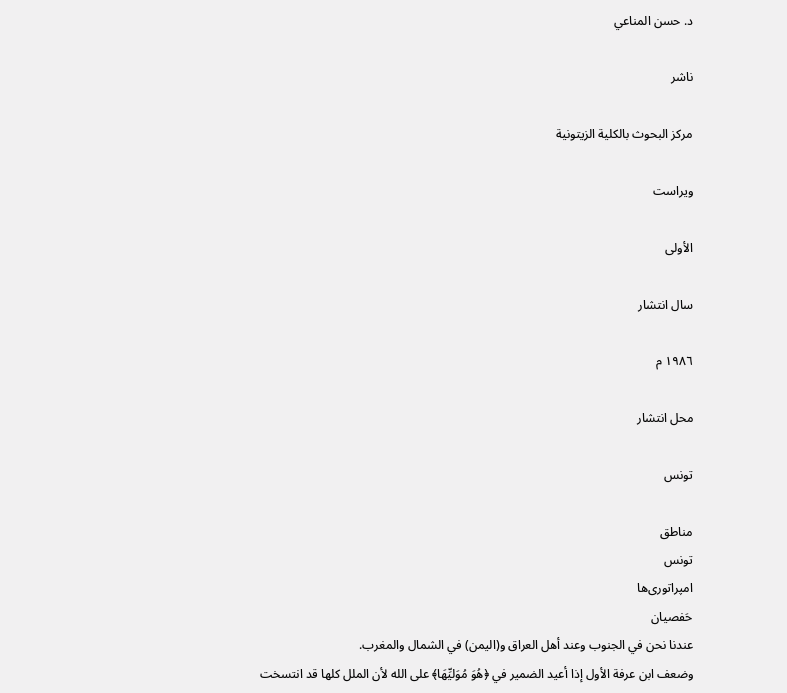د. حسن المناعي

ناشر

مركز البحوث بالكلية الزيتونية

ویراست

الأولى

سال انتشار

١٩٨٦ م

محل انتشار

تونس

مناطق
تونس
امپراتوری‌ها
حَفصیان
عندنا نحن في الجنوب وعند أهل العراق و(اليمن) في الشمال والمغرب.
وضعف ابن عرفة الأول إذا أعيد الضمير في ﴿هُوَ مُوَليِّهَا﴾ على الله لأن الملل كلها قد انتسخت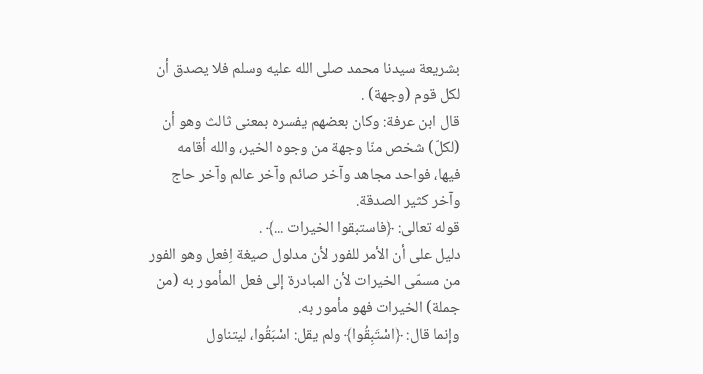بشريعة سيدنا محمد صلى الله عليه وسلم فلا يصدق أن لكل قوم (وجهة) .
قال ابن عرفة: وكان بعضهم يفسره بمعنى ثالث وهو أن (لكلّ) شخص منّا وجهة من وجوه الخير، والله أقامه فيها، فواحد مجاهد وآخر صائم وآخر عالم وآخر حاج وآخر كثير الصدقة.
قوله تعالى: ﴿فاستبقوا الخيرات ...﴾ .
دليل على أن الأمر للفور لأن مدلول صيغة اِفعل وهو الفور من مسمّى الخيرات لأن المبادرة إلى فعل المأمور به (من جملة) الخيرات فهو مأمور به.
وإنما قال: ﴿اسْتَبِقُوا﴾ ولم يقل: اسْبَقُوا، ليتناول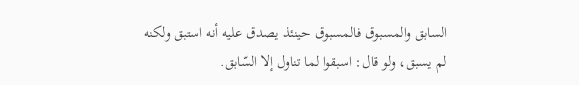السابق والمسبوق فالمسبوق حينئذ يصدق عليه أنه استبق ولكنه لم يسبق، ولو قال: اسبقوا لما تناول إلا السّابق.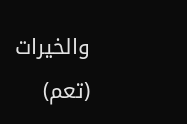والخيرات (تعم)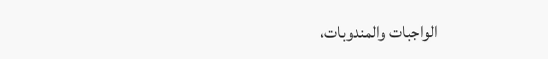الواجبات والمندوبات،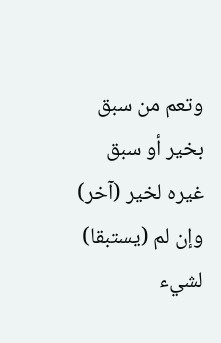وتعم من سبق بخير أو سبق غيره لخير (آخر) وإن لم (يستبقا) لشيء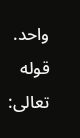واحد.
قوله تعالى: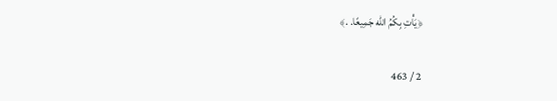﴿يَأْتِ بِكُمُ الله جَمِيعًا. .﴾

2 / 463